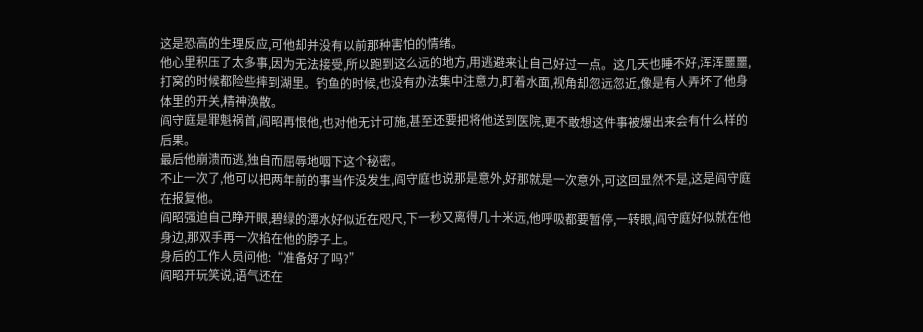这是恐高的生理反应,可他却并没有以前那种害怕的情绪。
他心里积压了太多事,因为无法接受,所以跑到这么远的地方,用逃避来让自己好过一点。这几天也睡不好,浑浑噩噩,打窝的时候都险些摔到湖里。钓鱼的时候,也没有办法集中注意力,盯着水面,视角却忽远忽近,像是有人弄坏了他身体里的开关,精神涣散。
阎守庭是罪魁祸首,阎昭再恨他,也对他无计可施,甚至还要把将他送到医院,更不敢想这件事被爆出来会有什么样的后果。
最后他崩溃而逃,独自而屈辱地咽下这个秘密。
不止一次了,他可以把两年前的事当作没发生,阎守庭也说那是意外,好那就是一次意外,可这回显然不是,这是阎守庭在报复他。
阎昭强迫自己睁开眼,碧绿的潭水好似近在咫尺,下一秒又离得几十米远,他呼吸都要暂停,一转眼,阎守庭好似就在他身边,那双手再一次掐在他的脖子上。
身后的工作人员问他:“准备好了吗?”
阎昭开玩笑说,语气还在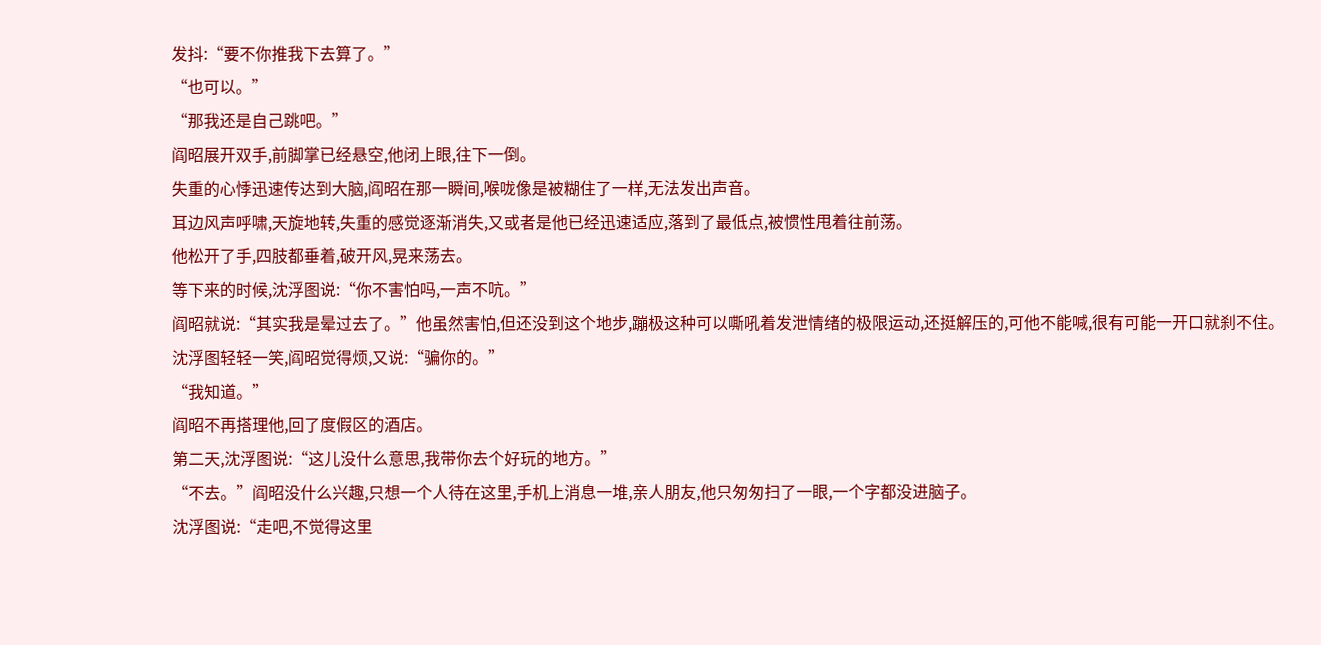发抖:“要不你推我下去算了。”
“也可以。”
“那我还是自己跳吧。”
阎昭展开双手,前脚掌已经悬空,他闭上眼,往下一倒。
失重的心悸迅速传达到大脑,阎昭在那一瞬间,喉咙像是被糊住了一样,无法发出声音。
耳边风声呼啸,天旋地转,失重的感觉逐渐消失,又或者是他已经迅速适应,落到了最低点,被惯性甩着往前荡。
他松开了手,四肢都垂着,破开风,晃来荡去。
等下来的时候,沈浮图说:“你不害怕吗,一声不吭。”
阎昭就说:“其实我是晕过去了。”他虽然害怕,但还没到这个地步,蹦极这种可以嘶吼着发泄情绪的极限运动,还挺解压的,可他不能喊,很有可能一开口就刹不住。
沈浮图轻轻一笑,阎昭觉得烦,又说:“骗你的。”
“我知道。”
阎昭不再搭理他,回了度假区的酒店。
第二天,沈浮图说:“这儿没什么意思,我带你去个好玩的地方。”
“不去。”阎昭没什么兴趣,只想一个人待在这里,手机上消息一堆,亲人朋友,他只匆匆扫了一眼,一个字都没进脑子。
沈浮图说:“走吧,不觉得这里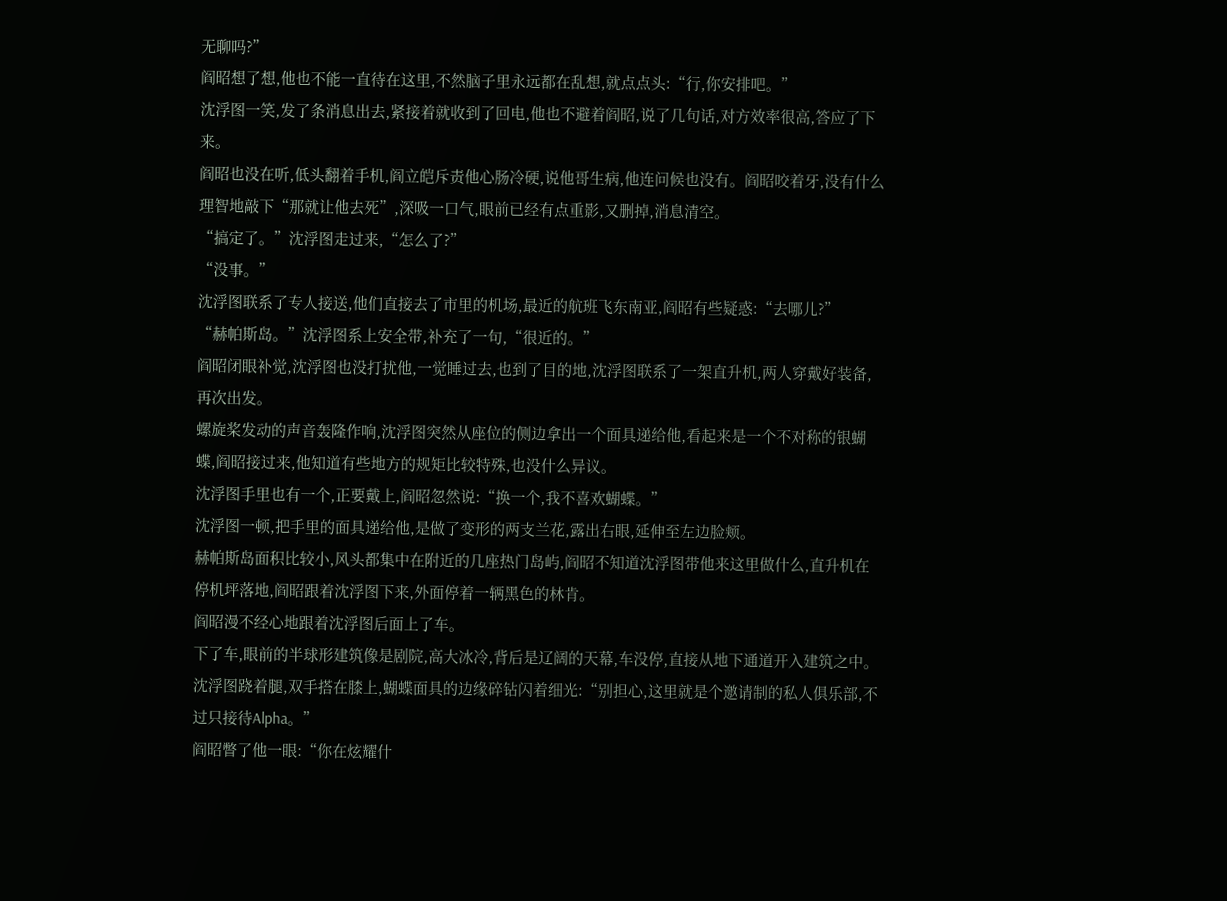无聊吗?”
阎昭想了想,他也不能一直待在这里,不然脑子里永远都在乱想,就点点头:“行,你安排吧。”
沈浮图一笑,发了条消息出去,紧接着就收到了回电,他也不避着阎昭,说了几句话,对方效率很高,答应了下来。
阎昭也没在听,低头翻着手机,阎立皑斥责他心肠冷硬,说他哥生病,他连问候也没有。阎昭咬着牙,没有什么理智地敲下“那就让他去死”,深吸一口气,眼前已经有点重影,又删掉,消息清空。
“搞定了。”沈浮图走过来,“怎么了?”
“没事。”
沈浮图联系了专人接送,他们直接去了市里的机场,最近的航班飞东南亚,阎昭有些疑惑:“去哪儿?”
“赫帕斯岛。”沈浮图系上安全带,补充了一句,“很近的。”
阎昭闭眼补觉,沈浮图也没打扰他,一觉睡过去,也到了目的地,沈浮图联系了一架直升机,两人穿戴好装备,再次出发。
螺旋桨发动的声音轰隆作响,沈浮图突然从座位的侧边拿出一个面具递给他,看起来是一个不对称的银蝴蝶,阎昭接过来,他知道有些地方的规矩比较特殊,也没什么异议。
沈浮图手里也有一个,正要戴上,阎昭忽然说:“换一个,我不喜欢蝴蝶。”
沈浮图一顿,把手里的面具递给他,是做了变形的两支兰花,露出右眼,延伸至左边脸颊。
赫帕斯岛面积比较小,风头都集中在附近的几座热门岛屿,阎昭不知道沈浮图带他来这里做什么,直升机在停机坪落地,阎昭跟着沈浮图下来,外面停着一辆黑色的林肯。
阎昭漫不经心地跟着沈浮图后面上了车。
下了车,眼前的半球形建筑像是剧院,高大冰冷,背后是辽阔的天幕,车没停,直接从地下通道开入建筑之中。
沈浮图跷着腿,双手搭在膝上,蝴蝶面具的边缘碎钻闪着细光:“别担心,这里就是个邀请制的私人俱乐部,不过只接待Alpha。”
阎昭瞥了他一眼:“你在炫耀什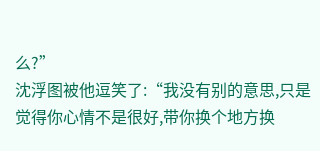么?”
沈浮图被他逗笑了:“我没有别的意思,只是觉得你心情不是很好,带你换个地方换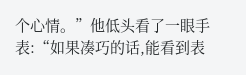个心情。”他低头看了一眼手表:“如果凑巧的话,能看到表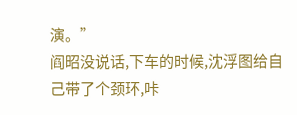演。”
阎昭没说话,下车的时候,沈浮图给自己带了个颈环,咔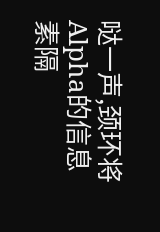哒一声,颈环将Alpha的信息素隔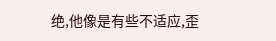绝,他像是有些不适应,歪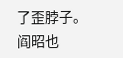了歪脖子。
阎昭也